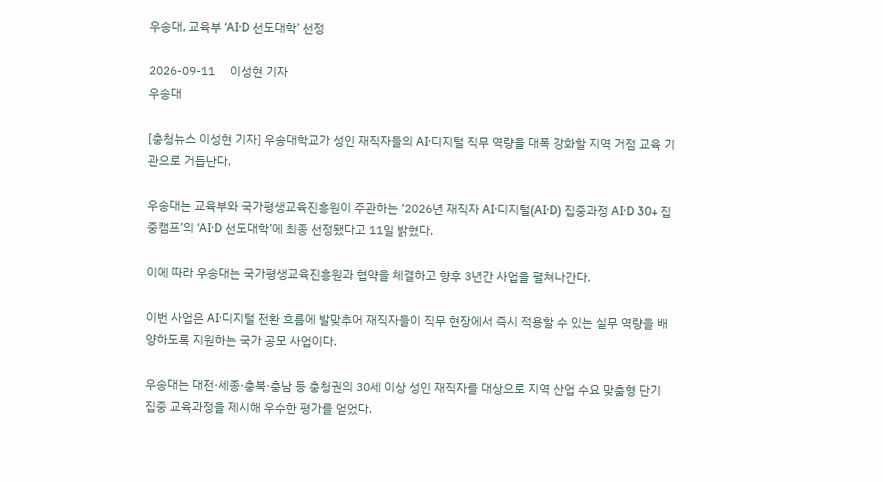우송대, 교육부 ‘AI·D 선도대학’ 선정

2026-09-11     이성현 기자
우송대

[충청뉴스 이성현 기자] 우송대학교가 성인 재직자들의 AI·디지털 직무 역량을 대폭 강화할 지역 거점 교육 기관으로 거듭난다.

우송대는 교육부와 국가평생교육진흥원이 주관하는 ‘2026년 재직자 AI·디지털(AI·D) 집중과정 AI·D 30+ 집중캠프’의 ‘AI·D 선도대학’에 최종 선정됐다고 11일 밝혔다.

이에 따라 우송대는 국가평생교육진흥원과 협약을 체결하고 향후 3년간 사업을 펼쳐나간다.

이번 사업은 AI·디지털 전환 흐름에 발맞추어 재직자들이 직무 현장에서 즉시 적용할 수 있는 실무 역량을 배양하도록 지원하는 국가 공모 사업이다.

우송대는 대전·세종·충북·충남 등 충청권의 30세 이상 성인 재직자를 대상으로 지역 산업 수요 맞춤형 단기 집중 교육과정을 제시해 우수한 평가를 얻었다.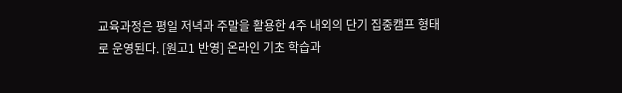교육과정은 평일 저녁과 주말을 활용한 4주 내외의 단기 집중캠프 형태로 운영된다. [원고1 반영] 온라인 기초 학습과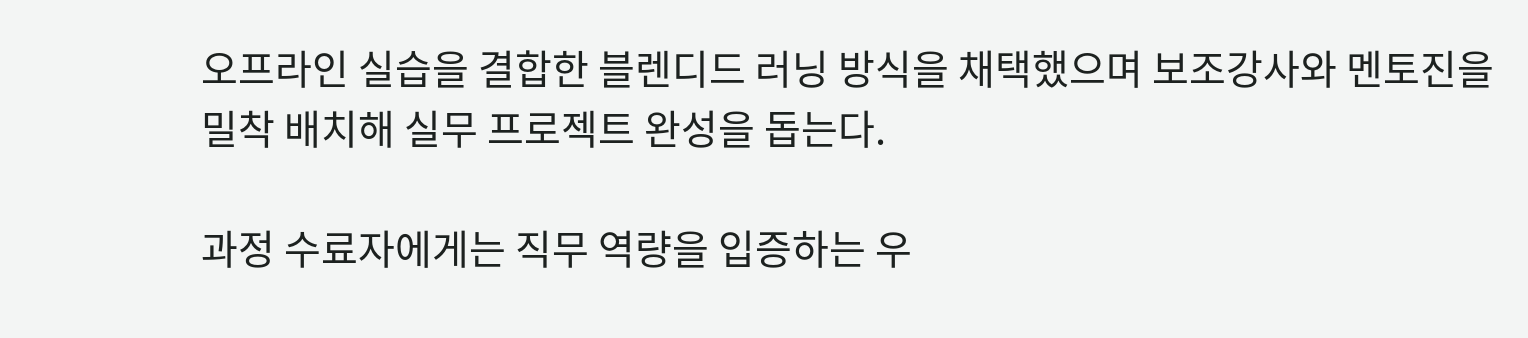오프라인 실습을 결합한 블렌디드 러닝 방식을 채택했으며 보조강사와 멘토진을 밀착 배치해 실무 프로젝트 완성을 돕는다.

과정 수료자에게는 직무 역량을 입증하는 우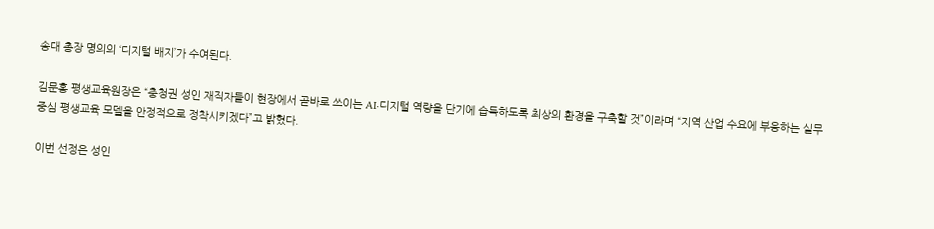송대 총장 명의의 ‘디지털 배지’가 수여된다.

김문홍 평생교육원장은 “충청권 성인 재직자들이 현장에서 곧바로 쓰이는 AI·디지털 역량을 단기에 습득하도록 최상의 환경을 구축할 것”이라며 “지역 산업 수요에 부응하는 실무 중심 평생교육 모델을 안정적으로 정착시키겠다”고 밝혔다.

이번 선정은 성인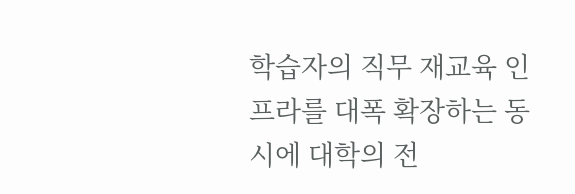학습자의 직무 재교육 인프라를 대폭 확장하는 동시에 대학의 전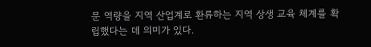문 역량을 지역 산업계로 환류하는 지역 상생 교육 체계를 확립했다는 데 의미가 있다.